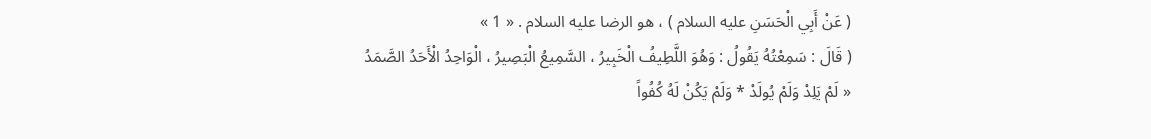( عَنْ أَبِي الْحَسَنِ عليه السلام ) ، هو الرضا عليه السلام . « 1 »
( قَالَ : سَمِعْتُهُ يَقُولُ : وَهُوَ اللَّطِيفُ الْخَبِيرُ ، السَّمِيعُ الْبَصِيرُ ، الْوَاحِدُ الْأَحَدُ الصَّمَدُ
« لَمْ يَلِدْ وَلَمْ يُولَدْ * وَلَمْ يَكُنْ لَهُ كُفُواً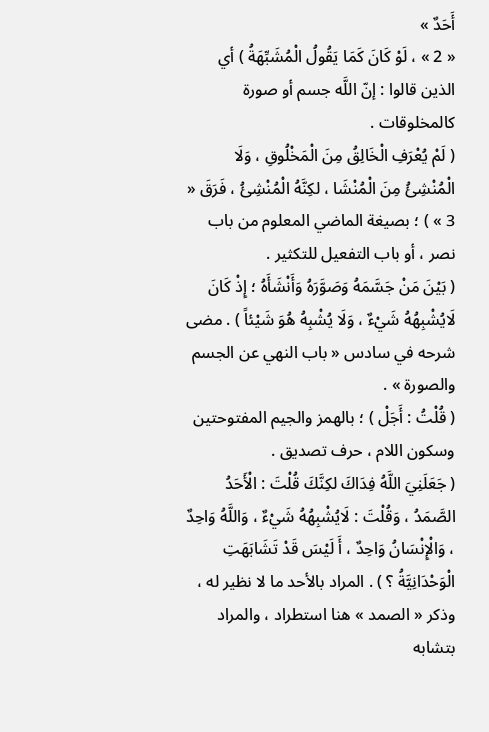أَحَدٌ »
« 2 » ، لَوْ كَانَ كَمَا يَقُولُ الْمُشَبِّهَةُ ) أي الذين قالوا : إنّ اللَّه جسم أو صورة كالمخلوقات .
( لَمْ يُعْرَفِ الْخَالِقُ مِنَ الْمَخْلُوقِ ، وَلَا الْمُنْشِئُ مِنَ الْمُنْشَا ، لكِنَّهُ الْمُنْشِئُ ، فَرَقَ « 3 » ) ؛ بصيغة الماضي المعلوم من باب نصر ، أو باب التفعيل للتكثير .
( بَيْنَ مَنْ جَسَّمَهُ وَصَوَّرَهُ وَأَنْشَأَهُ ؛ إِذْ كَانَ لَايُشْبِهُهُ شَيْءٌ ، وَلَا يُشْبِهُ هُوَ شَيْئاً ) . مضى شرحه في سادس « باب النهي عن الجسم والصورة » .
( قُلْتُ : أَجَلْ ) ؛ بالهمز والجيم المفتوحتين وسكون اللام ، حرف تصديق .
( جَعَلَنِيَ اللَّهُ فِدَاكَ لكِنَّكَ قُلْتَ : الْأَحَدُ الصَّمَدُ ، وَقُلْتَ : لَايُشْبِهُهُ شَيْءٌ ، وَاللَّهُ وَاحِدٌ ، وَالْإِنْسَانُ وَاحِدٌ ، أَ لَيْسَ قَدْ تَشَابَهَتِ الْوَحْدَانِيَّةُ ؟ ) . المراد بالأحد ما لا نظير له ، وذكر « الصمد » هنا استطراد ، والمراد بتشابه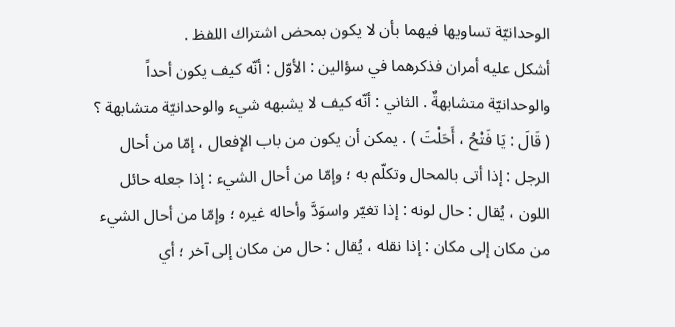الوحدانيّة تساويها فيهما بأن لا يكون بمحض اشتراك اللفظ .
أشكل عليه أمران فذكرهما في سؤالين : الأوّل : أنّه كيف يكون أحداً والوحدانيّة متشابهةٌ . الثاني : أنّه كيف لا يشبهه شيء والوحدانيّة متشابهة ؟
( قَالَ : يَا فَتْحُ ، أَحَلْتَ ) . يمكن أن يكون من باب الإفعال ، إمّا من أحال الرجل : إذا أتى بالمحال وتكلّم به ؛ وإمّا من أحال الشيء : إذا جعله حائل اللون ، يُقال : حال لونه : إذا تغيّر واسوَدَّ وأحاله غيره ؛ وإمّا من أحال الشيء من مكان إلى مكان : إذا نقله ، يُقال : حال من مكان إلى آخر ؛ أي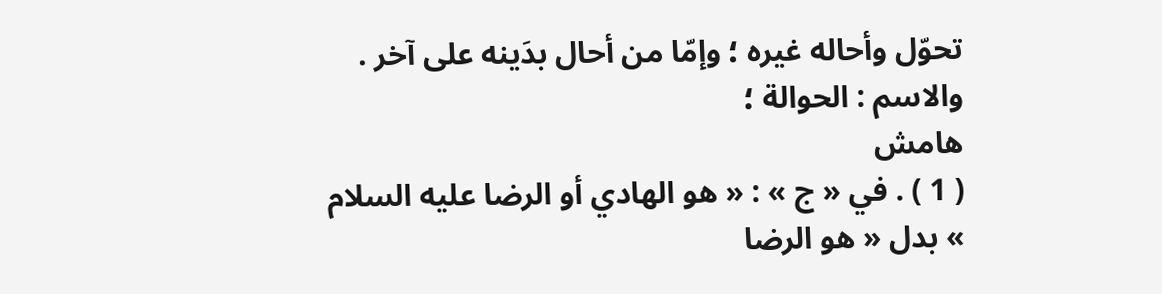تحوّل وأحاله غيره ؛ وإمّا من أحال بدَينه على آخر . والاسم : الحوالة ؛
هامش
( 1 ) . في « ج » : « هو الهادي أو الرضا عليه السلام » بدل « هو الرضا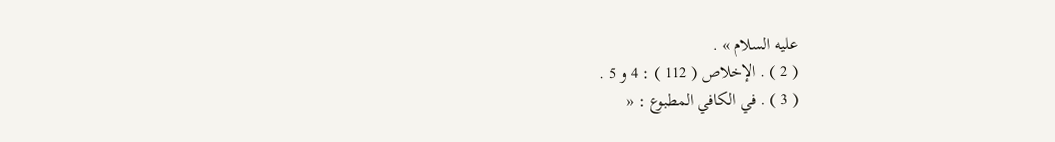عليه السلام » .
( 2 ) . الإخلاص ( 112 ) : 4 و 5 .
( 3 ) . في الكافي المطبوع : «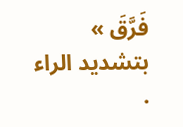فَرَّقَ » بتشديد الراء .